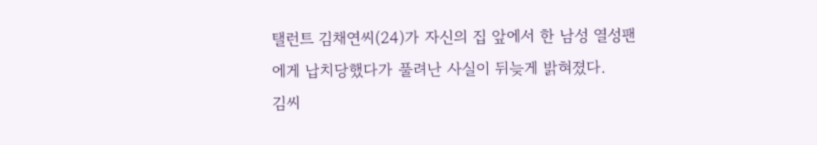탤런트 김채연씨(24)가 자신의 집 앞에서 한 남성 열성팬에게 납치당했다가 풀려난 사실이 뒤늦게 밝혀졌다.
김씨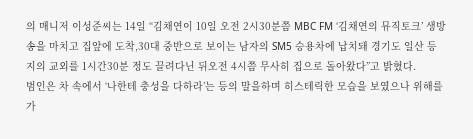의 매니저 이성준씨는 14일 “김채연이 10일 오전 2시30분쯤 MBC FM ‘김채연의 뮤직토크’ 생방송을 마치고 집앞에 도착,30대 중반으로 보이는 남자의 SM5 승용차에 납치돼 경기도 일산 등지의 교외를 1시간30분 정도 끌려다닌 뒤오전 4시쯤 무사히 집으로 돌아왔다”고 밝혔다.
범인은 차 속에서 ‘나한테 충성을 다하라’는 등의 말을하며 히스테릭한 모습을 보였으나 위해를 가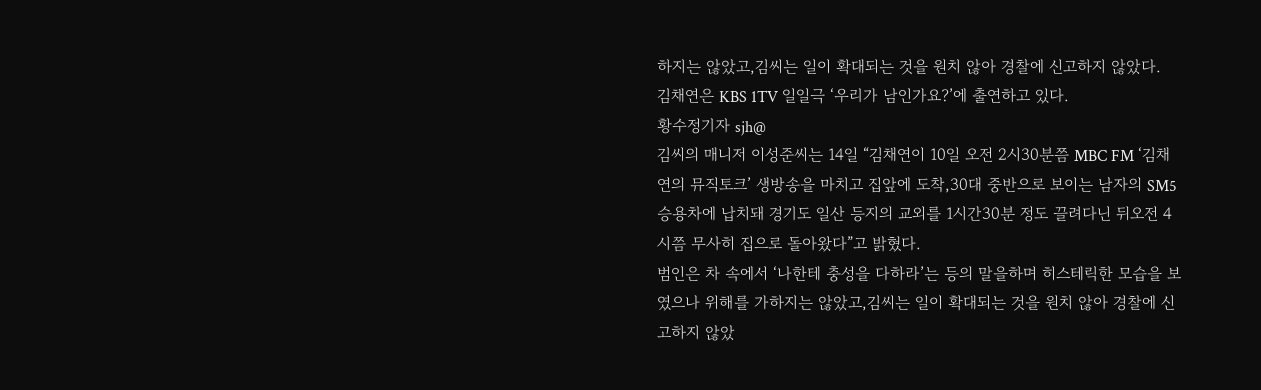하지는 않았고,김씨는 일이 확대되는 것을 원치 않아 경찰에 신고하지 않았다.
김채연은 KBS 1TV 일일극 ‘우리가 남인가요?’에 출연하고 있다.
황수정기자 sjh@
김씨의 매니저 이성준씨는 14일 “김채연이 10일 오전 2시30분쯤 MBC FM ‘김채연의 뮤직토크’ 생방송을 마치고 집앞에 도착,30대 중반으로 보이는 남자의 SM5 승용차에 납치돼 경기도 일산 등지의 교외를 1시간30분 정도 끌려다닌 뒤오전 4시쯤 무사히 집으로 돌아왔다”고 밝혔다.
범인은 차 속에서 ‘나한테 충성을 다하라’는 등의 말을하며 히스테릭한 모습을 보였으나 위해를 가하지는 않았고,김씨는 일이 확대되는 것을 원치 않아 경찰에 신고하지 않았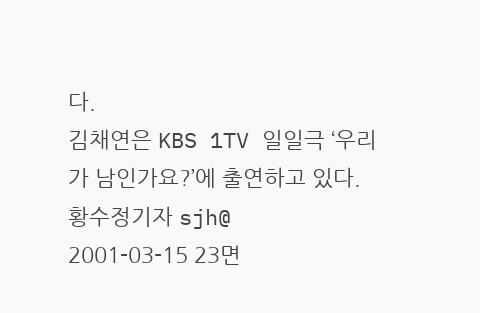다.
김채연은 KBS 1TV 일일극 ‘우리가 남인가요?’에 출연하고 있다.
황수정기자 sjh@
2001-03-15 23면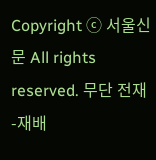Copyright ⓒ 서울신문 All rights reserved. 무단 전재-재배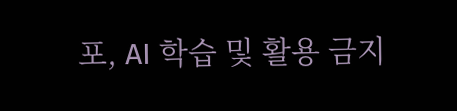포, AI 학습 및 활용 금지